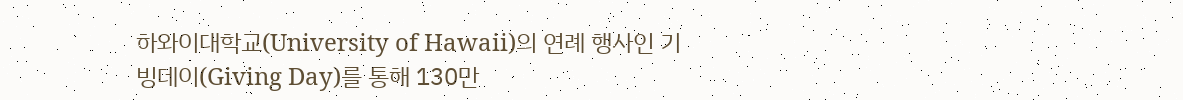하와이대학교(University of Hawaii)의 연례 행사인 기빙데이(Giving Day)를 통해 130만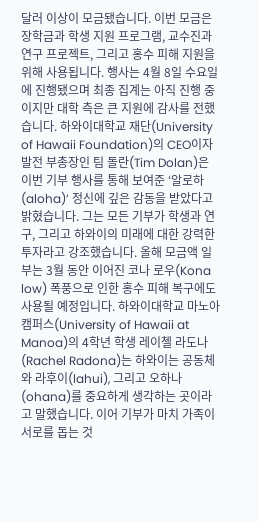달러 이상이 모금됐습니다. 이번 모금은 장학금과 학생 지원 프로그램, 교수진과 연구 프로젝트, 그리고 홍수 피해 지원을 위해 사용됩니다. 행사는 4월 8일 수요일에 진행됐으며 최종 집계는 아직 진행 중이지만 대학 측은 큰 지원에 감사를 전했습니다. 하와이대학교 재단(University of Hawaii Foundation)의 CEO이자 발전 부총장인 팀 돌란(Tim Dolan)은 이번 기부 행사를 통해 보여준 ‘알로하(aloha)’ 정신에 깊은 감동을 받았다고 밝혔습니다. 그는 모든 기부가 학생과 연구, 그리고 하와이의 미래에 대한 강력한 투자라고 강조했습니다. 올해 모금액 일부는 3월 동안 이어진 코나 로우(Kona low) 폭풍으로 인한 홍수 피해 복구에도 사용될 예정입니다. 하와이대학교 마노아 캠퍼스(University of Hawaii at Manoa)의 4학년 학생 레이첼 라도나(Rachel Radona)는 하와이는 공동체와 라후이(lahui), 그리고 오하나(ohana)를 중요하게 생각하는 곳이라고 말했습니다. 이어 기부가 마치 가족이 서로를 돕는 것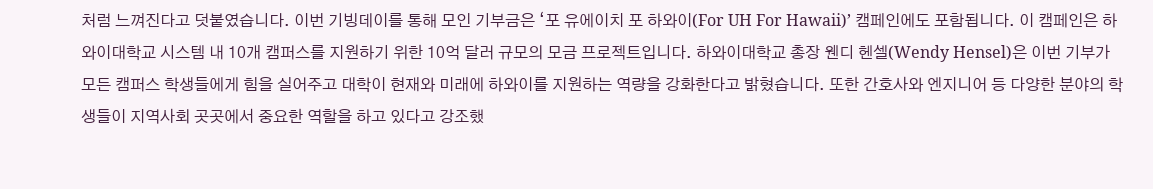처럼 느껴진다고 덧붙였습니다. 이번 기빙데이를 통해 모인 기부금은 ‘포 유에이치 포 하와이(For UH For Hawaii)’ 캠페인에도 포함됩니다. 이 캠페인은 하와이대학교 시스템 내 10개 캠퍼스를 지원하기 위한 10억 달러 규모의 모금 프로젝트입니다. 하와이대학교 총장 웬디 헨셀(Wendy Hensel)은 이번 기부가 모든 캠퍼스 학생들에게 힘을 실어주고 대학이 현재와 미래에 하와이를 지원하는 역량을 강화한다고 밝혔습니다. 또한 간호사와 엔지니어 등 다양한 분야의 학생들이 지역사회 곳곳에서 중요한 역할을 하고 있다고 강조했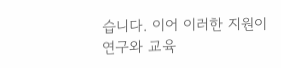습니다. 이어 이러한 지원이 연구와 교육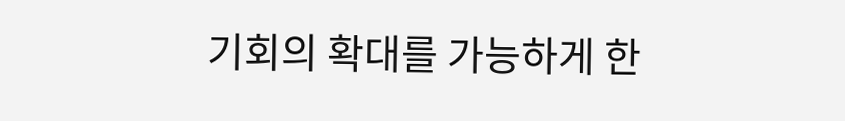기회의 확대를 가능하게 한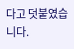다고 덧붙였습니다.